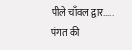पीले चाँवल द्वार.....
पंगत की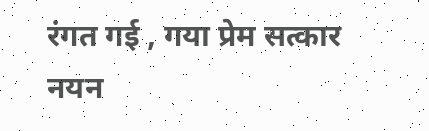रंगत गई , गया प्रेम सत्कार
नयन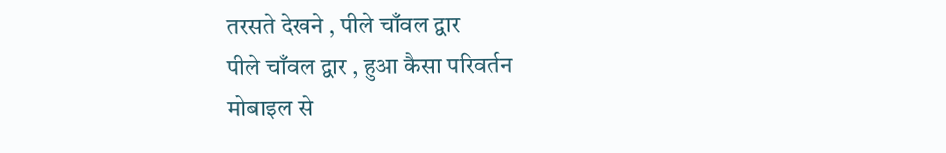तरसते देखने , पीले चाँवल द्वार
पीले चाँवल द्वार , हुआ कैसा परिवर्तन
मोबाइल से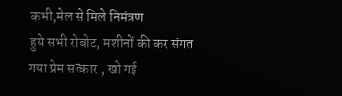कभी,मेल से मिले निमंत्रण
हुये सभी रोबोट, मशीनों की कर संगत
गया प्रेम सत्कार , खो गई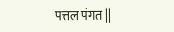पत्तल पंगत ||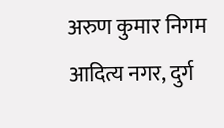अरुण कुमार निगम
आदित्य नगर, दुर्ग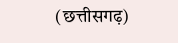(छत्तीसगढ़)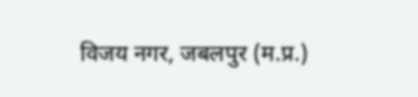विजय नगर, जबलपुर (म.प्र.)